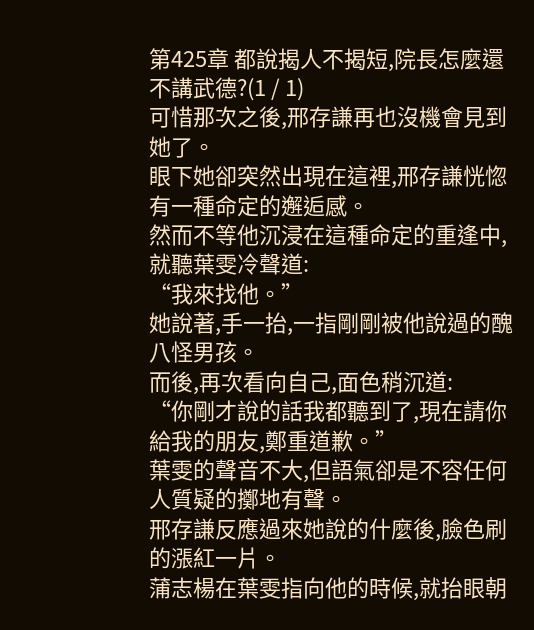第425章 都說揭人不揭短,院長怎麼還不講武德?(1 / 1)
可惜那次之後,邢存謙再也沒機會見到她了。
眼下她卻突然出現在這裡,邢存謙恍惚有一種命定的邂逅感。
然而不等他沉浸在這種命定的重逢中,就聽葉雯冷聲道:
“我來找他。”
她說著,手一抬,一指剛剛被他說過的醜八怪男孩。
而後,再次看向自己,面色稍沉道:
“你剛才說的話我都聽到了,現在請你給我的朋友,鄭重道歉。”
葉雯的聲音不大,但語氣卻是不容任何人質疑的擲地有聲。
邢存謙反應過來她說的什麼後,臉色刷的漲紅一片。
蒲志楊在葉雯指向他的時候,就抬眼朝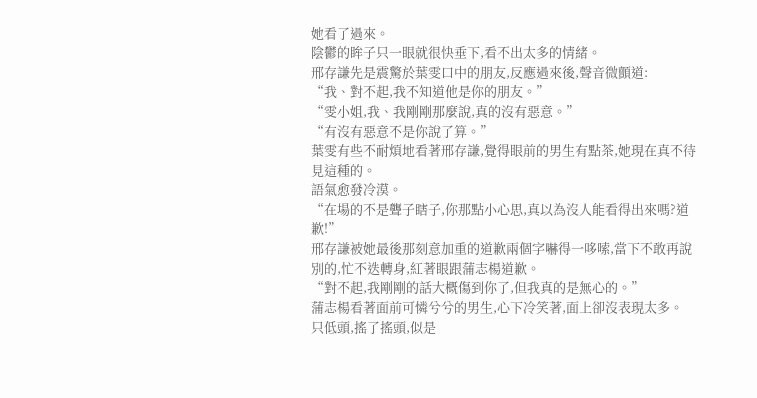她看了過來。
陰鬱的眸子只一眼就很快垂下,看不出太多的情緒。
邢存謙先是震驚於葉雯口中的朋友,反應過來後,聲音微顫道:
“我、對不起,我不知道他是你的朋友。”
“雯小姐,我、我剛剛那麼說,真的沒有惡意。”
“有沒有惡意不是你說了算。”
葉雯有些不耐煩地看著邢存謙,覺得眼前的男生有點茶,她現在真不待見這種的。
語氣愈發冷漠。
“在場的不是聾子瞎子,你那點小心思,真以為沒人能看得出來嗎?道歉!”
邢存謙被她最後那刻意加重的道歉兩個字嚇得一哆嗦,當下不敢再說別的,忙不迭轉身,紅著眼跟蒲志楊道歉。
“對不起,我剛剛的話大概傷到你了,但我真的是無心的。”
蒲志楊看著面前可憐兮兮的男生,心下冷笑著,面上卻沒表現太多。
只低頭,搖了搖頭,似是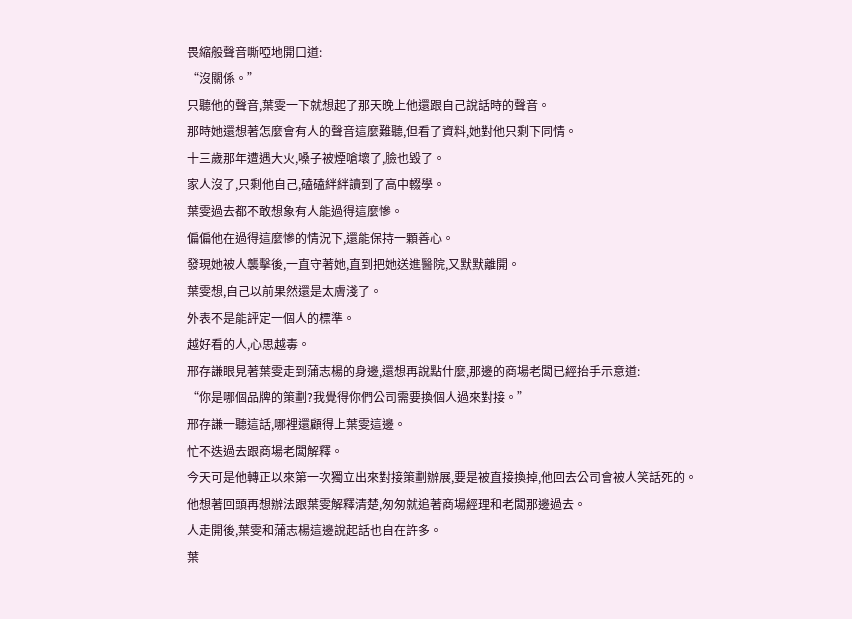畏縮般聲音嘶啞地開口道:
“沒關係。”
只聽他的聲音,葉雯一下就想起了那天晚上他還跟自己說話時的聲音。
那時她還想著怎麼會有人的聲音這麼難聽,但看了資料,她對他只剩下同情。
十三歲那年遭遇大火,嗓子被煙嗆壞了,臉也毀了。
家人沒了,只剩他自己,磕磕絆絆讀到了高中輟學。
葉雯過去都不敢想象有人能過得這麼慘。
偏偏他在過得這麼慘的情況下,還能保持一顆善心。
發現她被人襲擊後,一直守著她,直到把她送進醫院,又默默離開。
葉雯想,自己以前果然還是太膚淺了。
外表不是能評定一個人的標準。
越好看的人,心思越毒。
邢存謙眼見著葉雯走到蒲志楊的身邊,還想再說點什麼,那邊的商場老闆已經抬手示意道:
“你是哪個品牌的策劃?我覺得你們公司需要換個人過來對接。”
邢存謙一聽這話,哪裡還顧得上葉雯這邊。
忙不迭過去跟商場老闆解釋。
今天可是他轉正以來第一次獨立出來對接策劃辦展,要是被直接換掉,他回去公司會被人笑話死的。
他想著回頭再想辦法跟葉雯解釋清楚,匆匆就追著商場經理和老闆那邊過去。
人走開後,葉雯和蒲志楊這邊說起話也自在許多。
葉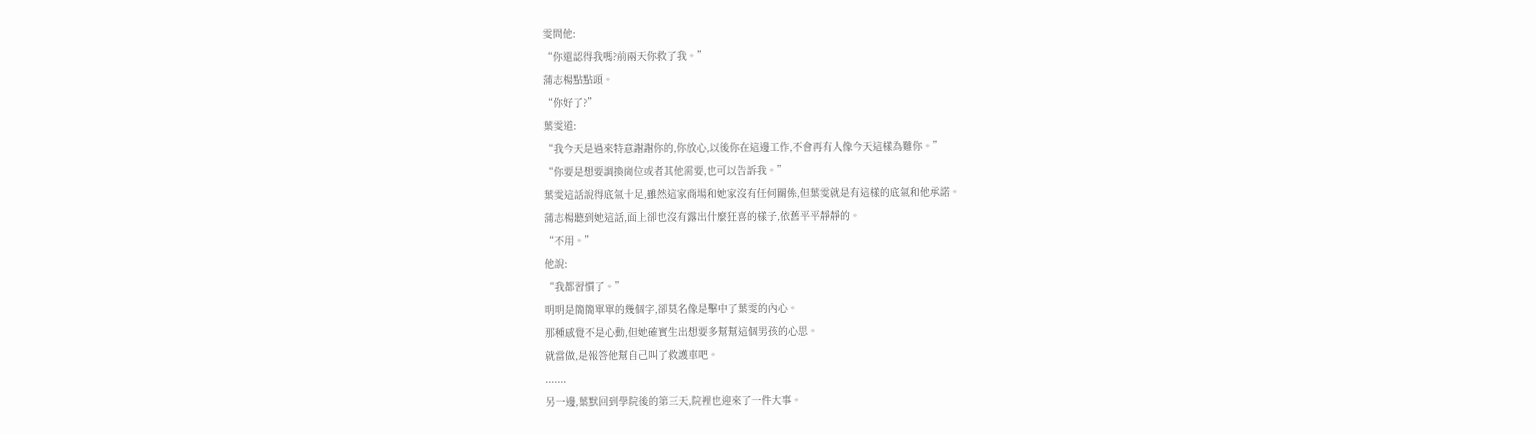雯問他:
“你還認得我嗎?前兩天你救了我。”
蒲志楊點點頭。
“你好了?”
葉雯道:
“我今天是過來特意謝謝你的,你放心,以後你在這邊工作,不會再有人像今天這樣為難你。”
“你要是想要調換崗位或者其他需要,也可以告訴我。”
葉雯這話說得底氣十足,雖然這家商場和她家沒有任何關係,但葉雯就是有這樣的底氣和他承諾。
蒲志楊聽到她這話,面上卻也沒有露出什麼狂喜的樣子,依舊平平靜靜的。
“不用。”
他說:
“我都習慣了。”
明明是簡簡單單的幾個字,卻莫名像是擊中了葉雯的內心。
那種感覺不是心動,但她確實生出想要多幫幫這個男孩的心思。
就當做,是報答他幫自己叫了救護車吧。
.......
另一邊,葉默回到學院後的第三天,院裡也迎來了一件大事。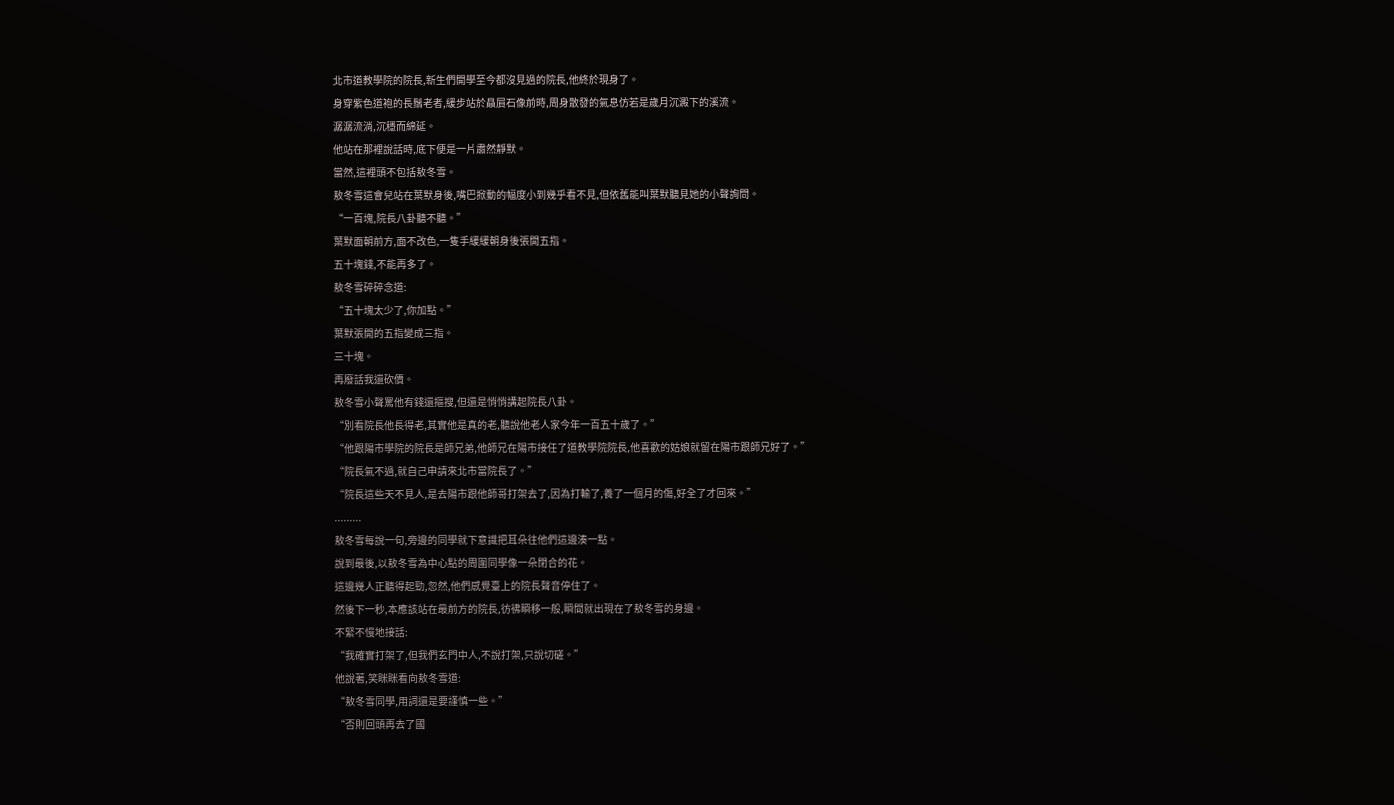北市道教學院的院長,新生們開學至今都沒見過的院長,他終於現身了。
身穿紫色道袍的長鬚老者,緩步站於贔屓石像前時,周身散發的氣息仿若是歲月沉澱下的溪流。
潺潺流淌,沉穩而綿延。
他站在那裡說話時,底下便是一片肅然靜默。
當然,這裡頭不包括敖冬雪。
敖冬雪這會兒站在葉默身後,嘴巴掀動的幅度小到幾乎看不見,但依舊能叫葉默聽見她的小聲詢問。
“一百塊,院長八卦聽不聽。”
葉默面朝前方,面不改色,一隻手緩緩朝身後張開五指。
五十塊錢,不能再多了。
敖冬雪碎碎念道:
“五十塊太少了,你加點。”
葉默張開的五指變成三指。
三十塊。
再廢話我還砍價。
敖冬雪小聲罵他有錢還摳搜,但還是悄悄講起院長八卦。
“別看院長他長得老,其實他是真的老,聽說他老人家今年一百五十歲了。”
“他跟陽市學院的院長是師兄弟,他師兄在陽市接任了道教學院院長,他喜歡的姑娘就留在陽市跟師兄好了。”
“院長氣不過,就自己申請來北市當院長了。”
“院長這些天不見人,是去陽市跟他師哥打架去了,因為打輸了,養了一個月的傷,好全了才回來。”
.........
敖冬雪每說一句,旁邊的同學就下意識把耳朵往他們這邊湊一點。
說到最後,以敖冬雪為中心點的周圍同學像一朵閉合的花。
這邊幾人正聽得起勁,忽然,他們感覺臺上的院長聲音停住了。
然後下一秒,本應該站在最前方的院長,彷彿瞬移一般,瞬間就出現在了敖冬雪的身邊。
不緊不慢地接話:
“我確實打架了,但我們玄門中人,不說打架,只說切磋。”
他說著,笑眯眯看向敖冬雪道:
“敖冬雪同學,用詞還是要謹慎一些。”
“否則回頭再去了國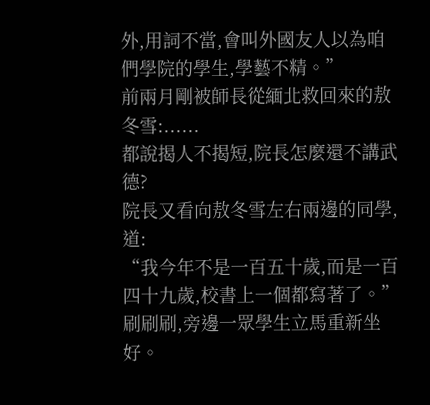外,用詞不當,會叫外國友人以為咱們學院的學生,學藝不精。”
前兩月剛被師長從緬北救回來的敖冬雪:......
都說揭人不揭短,院長怎麼還不講武德?
院長又看向敖冬雪左右兩邊的同學,道:
“我今年不是一百五十歲,而是一百四十九歲,校書上一個都寫著了。”
刷刷刷,旁邊一眾學生立馬重新坐好。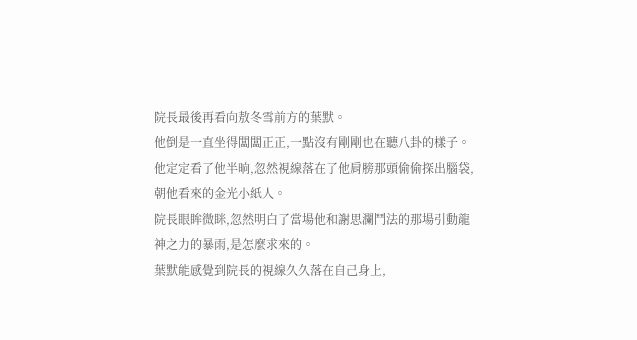院長最後再看向敖冬雪前方的葉默。
他倒是一直坐得闆闆正正,一點沒有剛剛也在聽八卦的樣子。
他定定看了他半晌,忽然視線落在了他肩膀那頭偷偷探出腦袋,朝他看來的金光小紙人。
院長眼眸微眯,忽然明白了當場他和謝思瀾鬥法的那場引動龍神之力的暴雨,是怎麼求來的。
葉默能感覺到院長的視線久久落在自己身上,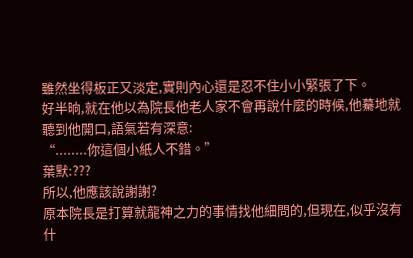雖然坐得板正又淡定,實則內心還是忍不住小小緊張了下。
好半晌,就在他以為院長他老人家不會再說什麼的時候,他驀地就聽到他開口,語氣若有深意:
“........你這個小紙人不錯。”
葉默:???
所以,他應該說謝謝?
原本院長是打算就龍神之力的事情找他細問的,但現在,似乎沒有什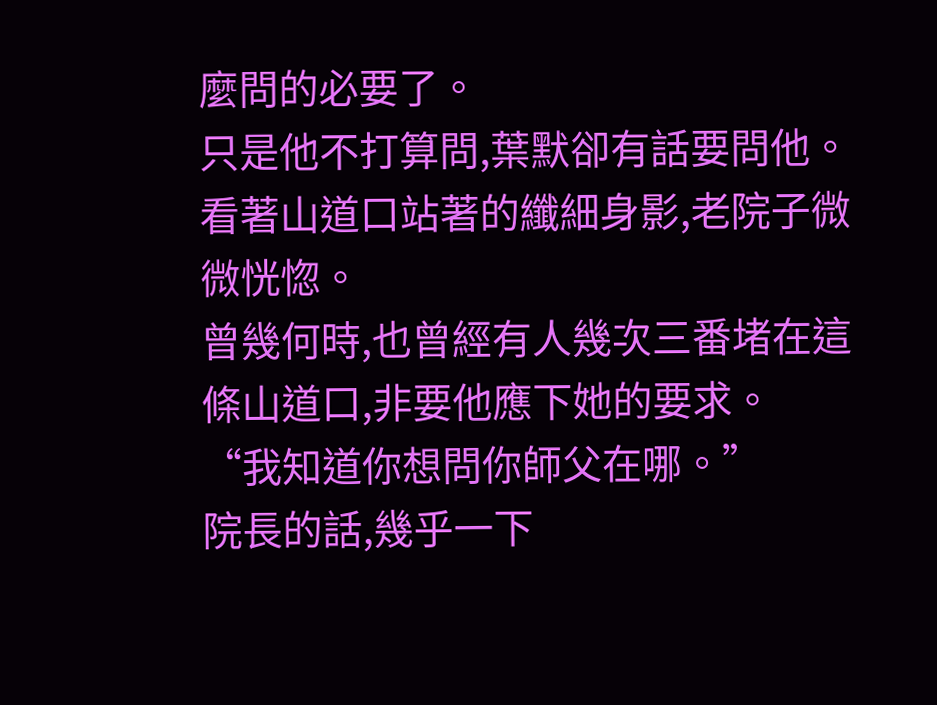麼問的必要了。
只是他不打算問,葉默卻有話要問他。
看著山道口站著的纖細身影,老院子微微恍惚。
曾幾何時,也曾經有人幾次三番堵在這條山道口,非要他應下她的要求。
“我知道你想問你師父在哪。”
院長的話,幾乎一下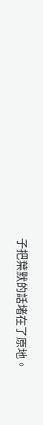子把葉默的話堵在了原地。